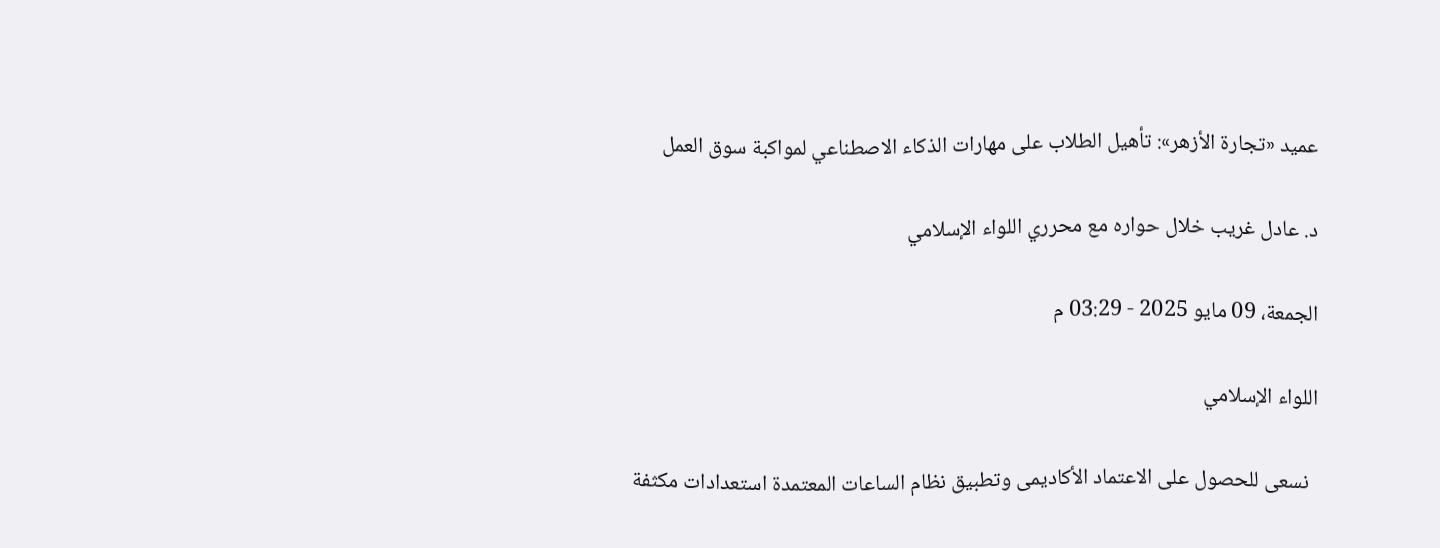عميد «تجارة الأزهر»: تأهيل الطلاب على مهارات الذكاء الاصطناعي لمواكبة سوق العمل

د. عادل غريب خلال حواره مع محرري اللواء الإسلامي

الجمعة، 09 مايو 2025 - 03:29 م

اللواء الإسلامي

  نسعى للحصول على الاعتماد الأكاديمى وتطبيق نظام الساعات المعتمدة استعدادات مكثفة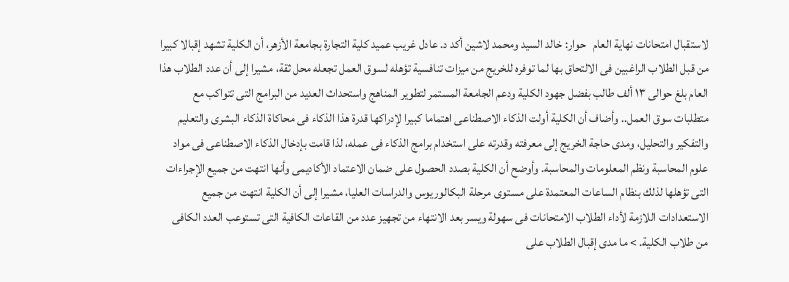لاستقبال امتحانات نهاية العام   حوار: خالد السيد ومحمد لاشين أكد د. عادل غريب عميد كلية التجارة بجامعة الأزهر، أن الكلية تشهد إقبالا كبيرا من قبل الطلاب الراغبين فى الالتحاق بها لما توفره للخريج من ميزات تنافسية تؤهله لسوق العمل تجعله محل ثقة، مشيرا إلى أن عدد الطلاب هذا العام بلغ حوالى ١٣ ألف طالب بفضل جهود الكلية ودعم الجامعة المستمر لتطوير المناهج واستحداث العديد من البرامج التى تتواكب مع متطلبات سوق العمل.. وأضاف أن الكلية أولت الذكاء الاصطناعى اهتماما كبيرا لإدراكها قدرة هذا الذكاء فى محاكاة الذكاء البشرى والتعليم والتفكير والتحليل، ومدى حاجة الخريج إلى معرفته وقدرته على استخدام برامج الذكاء فى عمله، لذا قامت بإدخال الذكاء الاصطناعى فى مواد علوم المحاسبة ونظم المعلومات والمحاسبة. وأوضح أن الكلية بصدد الحصول على ضمان الاعتماد الأكاديمى وأنها انتهت من جميع الإجراءات التى تؤهلها لذلك بنظام الساعات المعتمدة على مستوى مرحلة البكالوريوس والدراسات العليا، مشيرا إلى أن الكلية انتهت من جميع الاستعدادات اللازمة لأداء الطلاب الامتحانات فى سهولة ويسر بعد الانتهاء من تجهيز عدد من القاعات الكافية التى تستوعب العدد الكافى من طلاب الكلية. > ما مدى إقبال الطلاب على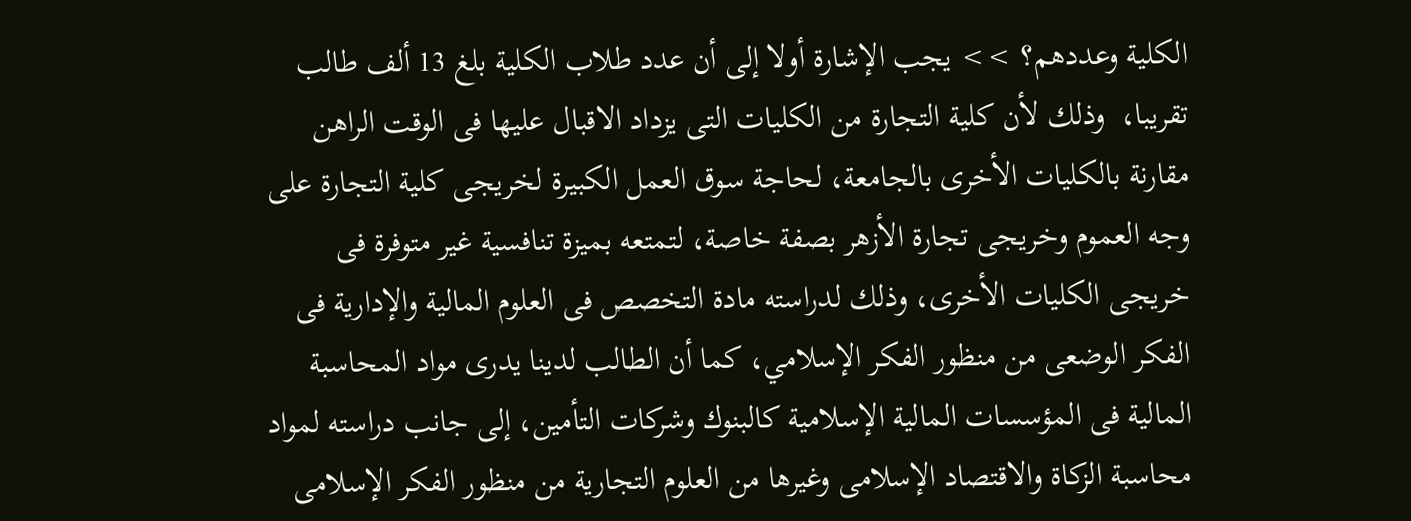الكلية وعددهم؟ >> يجب الإشارة أولا إلى أن عدد طلاب الكلية بلغ 13 ألف طالب تقريبا،  وذلك لأن كلية التجارة من الكليات التى يزداد الاقبال عليها فى الوقت الراهن مقارنة بالكليات الأخرى بالجامعة، لحاجة سوق العمل الكبيرة لخريجى كلية التجارة على وجه العموم وخريجى تجارة الأزهر بصفة خاصة، لتمتعه بميزة تنافسية غير متوفرة فى خريجى الكليات الأخرى، وذلك لدراسته مادة التخصص فى العلوم المالية والإدارية فى الفكر الوضعى من منظور الفكر الإسلامي، كما أن الطالب لدينا يدرى مواد المحاسبة المالية فى المؤسسات المالية الإسلامية كالبنوك وشركات التأمين، إلى جانب دراسته لمواد محاسبة الزكاة والاقتصاد الإسلامى وغيرها من العلوم التجارية من منظور الفكر الإسلامى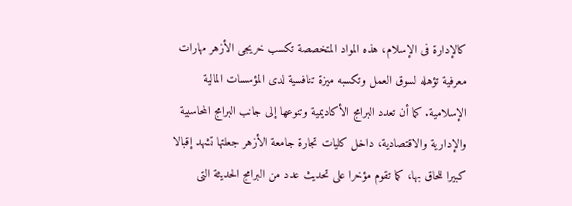كالإدارة فى الإسلام، هذه المواد المتخصصة تكسب خريجى الأزهر مهارات معرفية تؤهله لسوق العمل وتكسبه ميزة تنافسية لدى المؤسسات المالية الإسلامية. كما أن تعدد البرامج الأكاديمية وتنوعها إلى جانب البرامج المحاسبية والإدارية والاقتصادية، داخل كليات تجارة جامعة الأزهر جعلتها تشهد إقبالا كبيرا للحاق بها، كما تقوم مؤخرا على تحديث عدد من البرامج الحديثة التى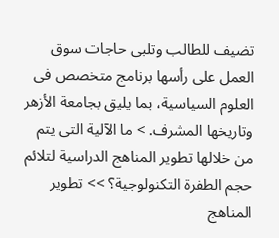تضيف للطالب وتلبى حاجات سوق العمل على رأسها برنامج متخصص فى العلوم السياسية، بما يليق بجامعة الأزهر وتاريخها المشرف. > ما الآلية التى يتم من خلالها تطوير المناهج الدراسية لتلائم حجم الطفرة التكنولوجية؟ >> تطوير المناهج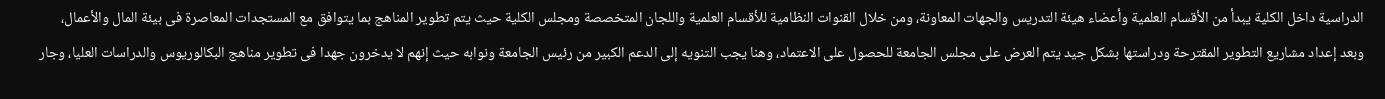الدراسية داخل الكلية يبدأ من الأقسام العلمية وأعضاء هيئة التدريس والجهات المعاونة، ومن خلال القنوات النظامية للأقسام العلمية واللجان المتخصصة ومجلس الكلية حيث يتم تطوير المناهج بما يتوافق مع المستجدات المعاصرة فى بيئة المال والأعمال، وبعد إعداد مشاريع التطوير المقترحة ودراستها بشكل جيد يتم العرض على مجلس الجامعة للحصول على الاعتماد، وهنا يجب التنويه إلى الدعم الكبير من رئيس الجامعة ونوابه حيث إنهم لا يدخرون جهدا فى تطوير مناهج البكالوريوس والدراسات العليا، وجار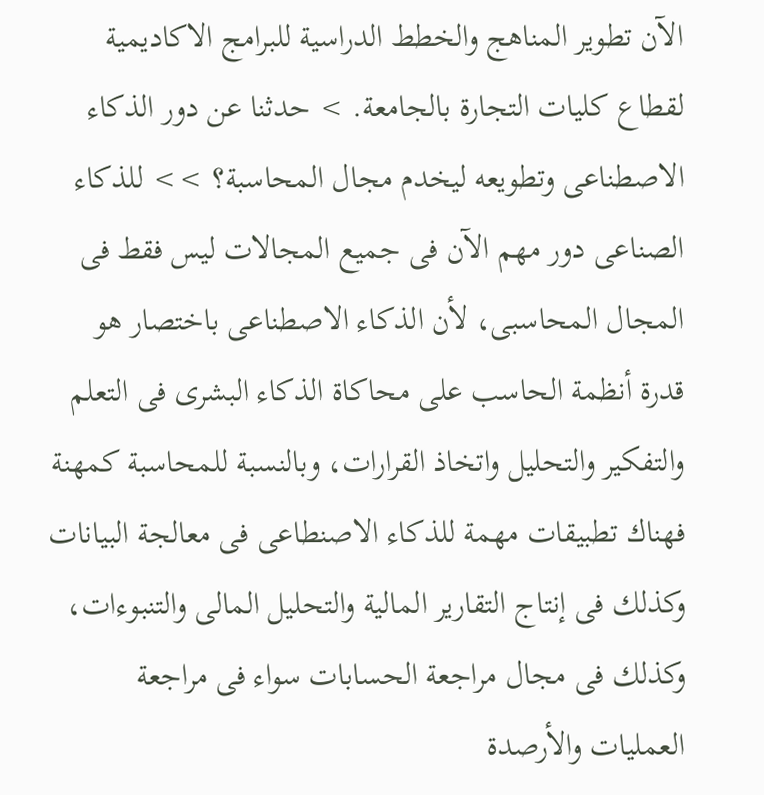الآن تطوير المناهج والخطط الدراسية للبرامج الاكاديمية لقطاع كليات التجارة بالجامعة. > حدثنا عن دور الذكاء الاصطناعى وتطويعه ليخدم مجال المحاسبة؟ >> للذكاء الصناعى دور مهم الآن فى جميع المجالات ليس فقط فى المجال المحاسبى، لأن الذكاء الاصطناعى باختصار هو قدرة أنظمة الحاسب على محاكاة الذكاء البشرى فى التعلم والتفكير والتحليل واتخاذ القرارات، وبالنسبة للمحاسبة كمهنة فهناك تطبيقات مهمة للذكاء الاصنطاعى فى معالجة البيانات وكذلك فى إنتاج التقارير المالية والتحليل المالى والتنبوءات، وكذلك فى مجال مراجعة الحسابات سواء فى مراجعة العمليات والأرصدة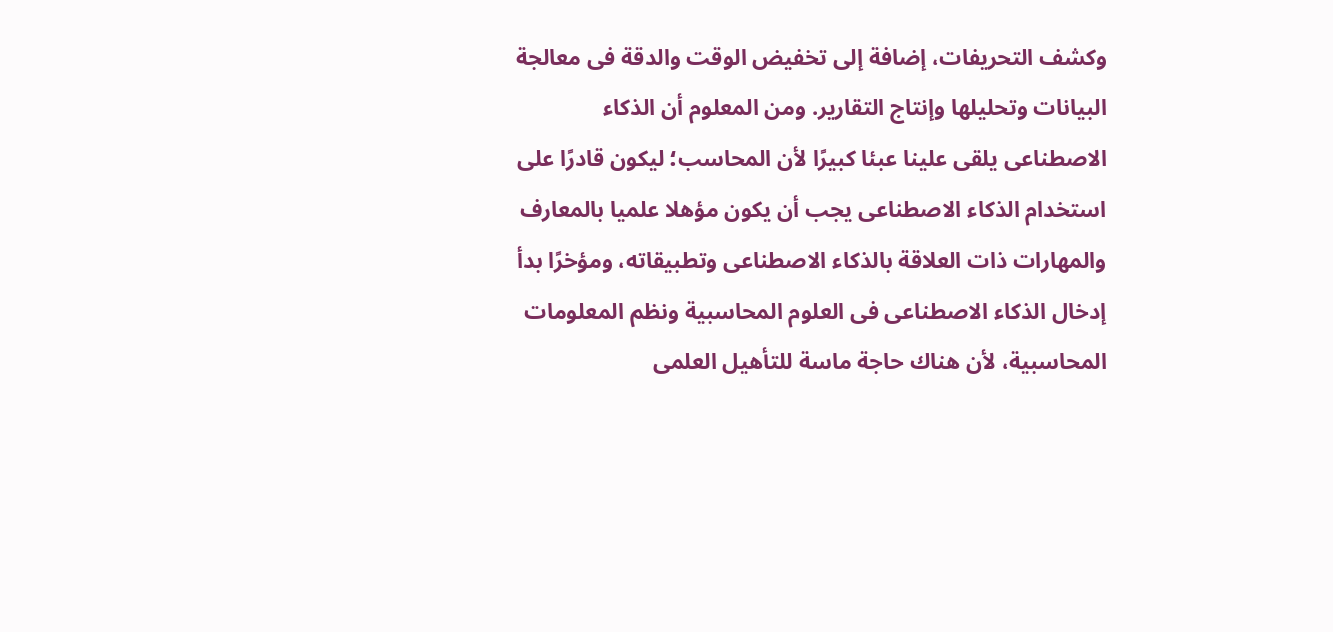وكشف التحريفات، إضافة إلى تخفيض الوقت والدقة فى معالجة البيانات وتحليلها وإنتاج التقارير. ومن المعلوم أن الذكاء الاصطناعى يلقى علينا عبئا كبيرًا لأن المحاسب؛ ليكون قادرًا على استخدام الذكاء الاصطناعى يجب أن يكون مؤهلا علميا بالمعارف والمهارات ذات العلاقة بالذكاء الاصطناعى وتطبيقاته، ومؤخرًا بدأ إدخال الذكاء الاصطناعى فى العلوم المحاسبية ونظم المعلومات المحاسبية، لأن هناك حاجة ماسة للتأهيل العلمى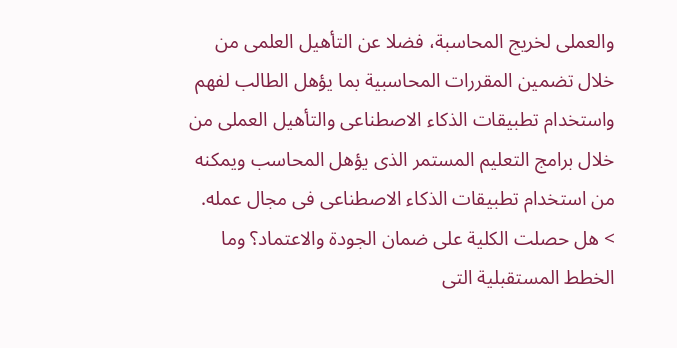والعملى لخريج المحاسبة، فضلا عن التأهيل العلمى من خلال تضمين المقررات المحاسبية بما يؤهل الطالب لفهم واستخدام تطبيقات الذكاء الاصطناعى والتأهيل العملى من خلال برامج التعليم المستمر الذى يؤهل المحاسب ويمكنه من استخدام تطبيقات الذكاء الاصطناعى فى مجال عمله. > هل حصلت الكلية على ضمان الجودة والاعتماد؟ وما الخطط المستقبلية التى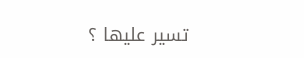تسير عليها ؟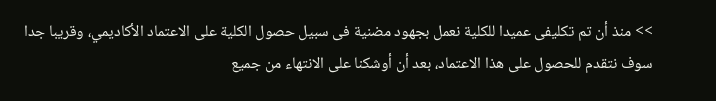>> منذ أن تم تكليفى عميدا للكلية نعمل بجهود مضنية فى سبيل حصول الكلية على الاعتماد الأكاديمي، وقريبا جدا سوف نتقدم للحصول على هذا الاعتماد، بعد أن أوشكنا على الانتهاء من جميع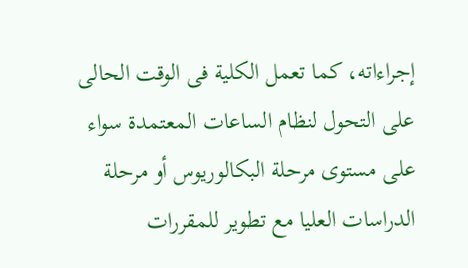إجراءاته، كما تعمل الكلية فى الوقت الحالى على التحول لنظام الساعات المعتمدة سواء على مستوى مرحلة البكالوريوس أو مرحلة الدراسات العليا مع تطوير للمقررات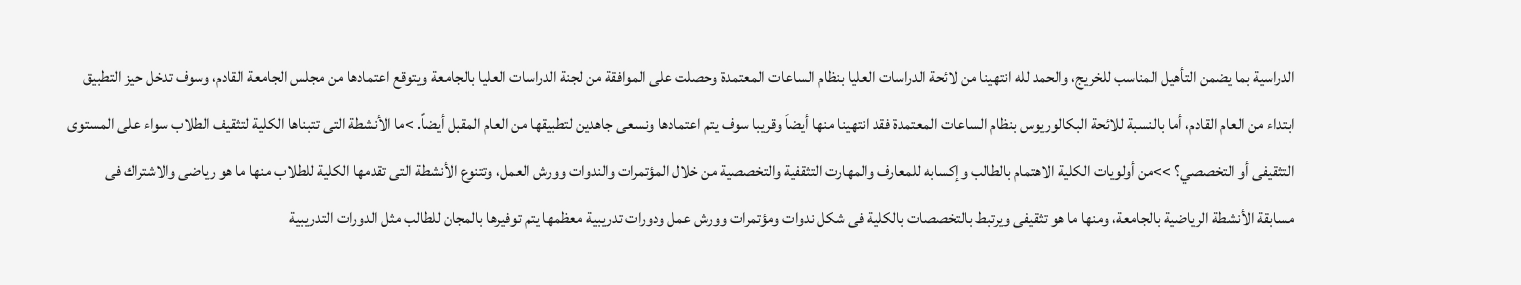الدراسية بما يضمن التأهيل المناسب للخريج، والحمد لله انتهينا من لائحة الدراسات العليا بنظام الساعات المعتمدة وحصلت على الموافقة من لجنة الدراسات العليا بالجامعة ويتوقع اعتمادها من مجلس الجامعة القادم، وسوف تدخل حيز التطبيق ابتداء من العام القادم، أما بالنسبة للائحة البكالوريوس بنظام الساعات المعتمدة فقد انتهينا منها أيضاَ وقريبا سوف يتم اعتمادها ونسعى جاهدين لتطبيقها من العام المقبل أيضاً. >ما الأنشطة التى تتبناها الكلية لتثقيف الطلاب سواء على المستوى التثقيفى أو التخصصي؟ >>من أولويات الكلية الاهتمام بالطالب وإكسابه للمعارف والمهارت التثقفية والتخصصية من خلال المؤتمرات والندوات وورش العمل، وتتنوع الأنشطة التى تقدمها الكلية للطلاب منها ما هو رياضى والاشتراك فى مسابقة الأنشطة الرياضية بالجامعة، ومنها ما هو تثقيفى ويرتبط بالتخصصات بالكلية فى شكل ندوات ومؤتمرات وورش عمل ودورات تدريبية معظمها يتم توفيرها بالمجان للطالب مثل الدورات التدريبية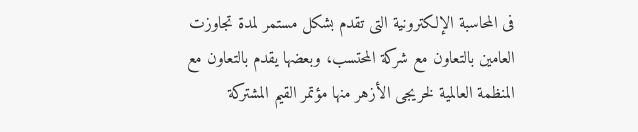فى المحاسبة الإلكترونية التى تقدم بشكل مستمر لمدة تجاوزت العامين بالتعاون مع شركة المحتسب، وبعضها يقدم بالتعاون مع المنظمة العالمية لخريجى الأزهر منها مؤتمر القيم المشتركة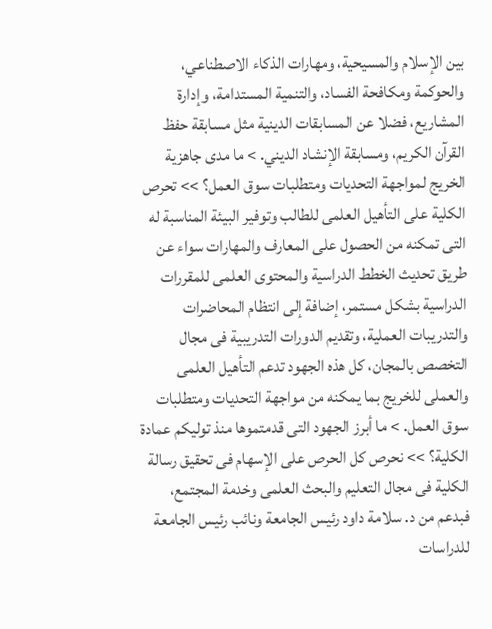بين الإسلام والمسيحية، ومهارات الذكاء الاصطناعي، والحوكمة ومكافحة الفساد، والتنمية المستدامة، وإدارة المشاريع، فضلا عن المسابقات الدينية مثل مسابقة حفظ القرآن الكريم، ومسابقة الإنشاد الديني. > ما مدى جاهزية الخريج لمواجهة التحديات ومتطلبات سوق العمل؟ >> تحرص الكلية على التأهيل العلمى للطالب وتوفير البيئة المناسبة له التى تمكنه من الحصول على المعارف والمهارات سواء عن طريق تحديث الخطط الدراسية والمحتوى العلمى للمقررات الدراسية بشكل مستمر، إضافة إلى انتظام المحاضرات والتدريبات العملية، وتقديم الدورات التدريبية فى مجال التخصص بالمجان، كل هذه الجهود تدعم التأهيل العلمى والعملى للخريج بما يمكنه من مواجهة التحديات ومتطلبات سوق العمل. > ما أبرز الجهود التى قدمتموها منذ توليكم عمادة الكلية؟ >> نحرص كل الحرص على الإسهام فى تحقيق رسالة الكلية فى مجال التعليم والبحث العلمى وخدمة المجتمع، فبدعم من د. سلامة داود رئيس الجامعة ونائب رئيس الجامعة للدراسات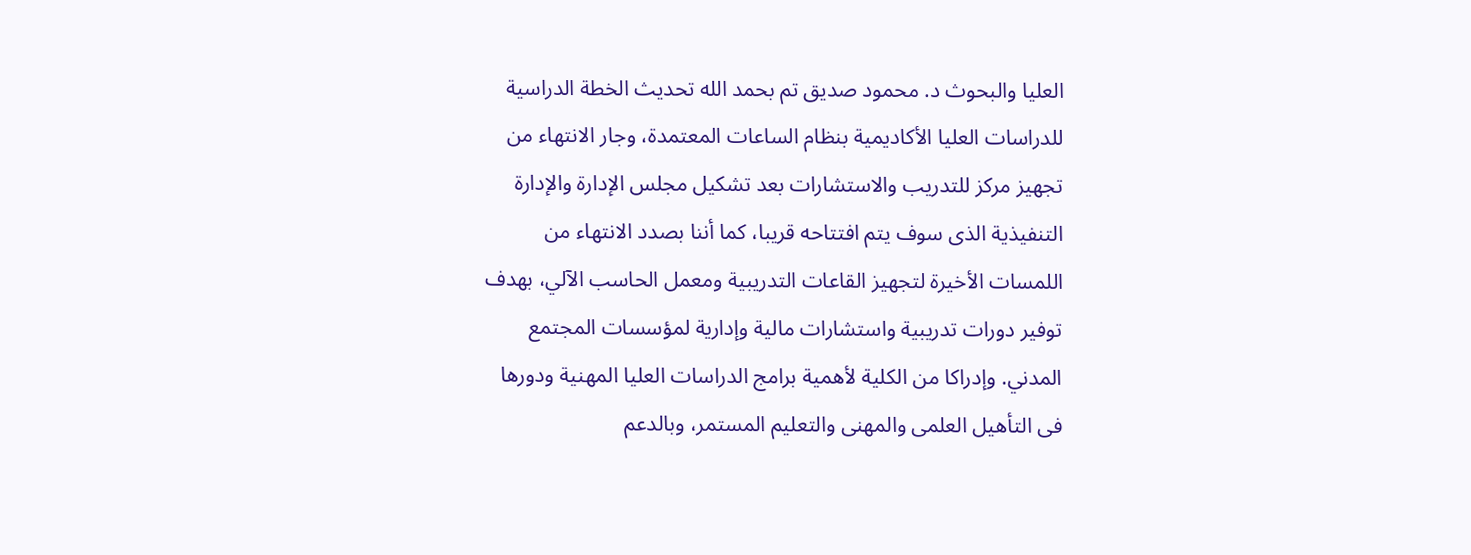العليا والبحوث د. محمود صديق تم بحمد الله تحديث الخطة الدراسية للدراسات العليا الأكاديمية بنظام الساعات المعتمدة، وجار الانتهاء من تجهيز مركز للتدريب والاستشارات بعد تشكيل مجلس الإدارة والإدارة التنفيذية الذى سوف يتم افتتاحه قريبا، كما أننا بصدد الانتهاء من اللمسات الأخيرة لتجهيز القاعات التدريبية ومعمل الحاسب الآلي، بهدف توفير دورات تدريبية واستشارات مالية وإدارية لمؤسسات المجتمع المدني. وإدراكا من الكلية لأهمية برامج الدراسات العليا المهنية ودورها فى التأهيل العلمى والمهنى والتعليم المستمر، وبالدعم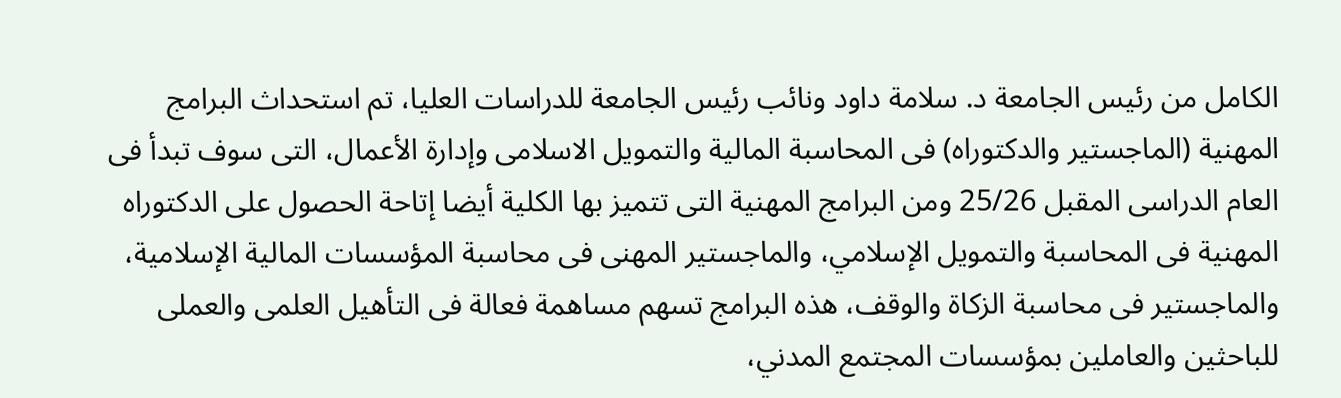الكامل من رئيس الجامعة د. سلامة داود ونائب رئيس الجامعة للدراسات العليا، تم استحداث البرامج المهنية (الماجستير والدكتوراه) فى المحاسبة المالية والتمويل الاسلامى وإدارة الأعمال، التى سوف تبدأ فى العام الدراسى المقبل 25/26 ومن البرامج المهنية التى تتميز بها الكلية أيضا إتاحة الحصول على الدكتوراه المهنية فى المحاسبة والتمويل الإسلامي، والماجستير المهنى فى محاسبة المؤسسات المالية الإسلامية، والماجستير فى محاسبة الزكاة والوقف، هذه البرامج تسهم مساهمة فعالة فى التأهيل العلمى والعملى للباحثين والعاملين بمؤسسات المجتمع المدني،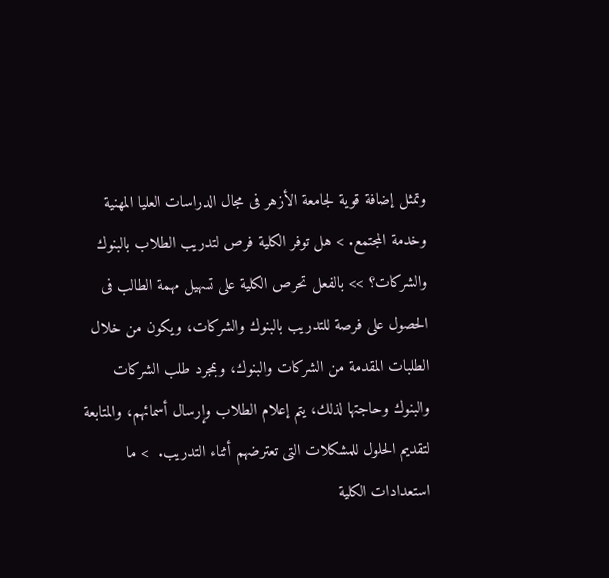وتمثل إضافة قوية لجامعة الأزهر فى مجال الدراسات العليا المهنية وخدمة المجتمع. > هل توفر الكلية فرص لتدريب الطلاب بالبنوك والشركات؟ >> بالفعل تحرص الكلية على تسهيل مهمة الطالب فى الحصول على فرصة للتدريب بالبنوك والشركات، ويكون من خلال الطلبات المقدمة من الشركات والبنوك، وبمجرد طلب الشركات والبنوك وحاجتها لذلك، يتم إعلام الطلاب وإرسال أسمائهم، والمتابعة لتقديم الحلول للمشكلات التى تعترضهم أثناء التدريب.  > ما استعدادات الكلية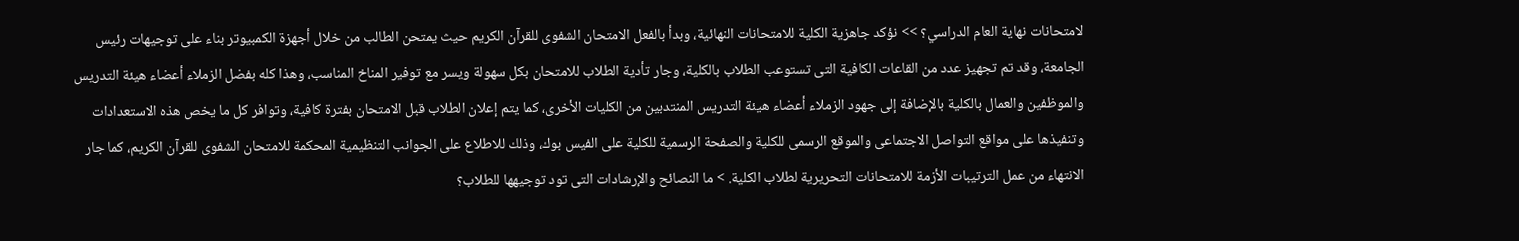لامتحانات نهاية العام الدراسي؟ >> نؤكد جاهزية الكلية للامتحانات النهائية، وبدأ بالفعل الامتحان الشفوى للقرآن الكريم حيث يمتحن الطالب من خلال أجهزة الكمبيوتر بناء على توجيهات رئيس الجامعة، وقد تم تجهيز عدد من القاعات الكافية التى تستوعب الطلاب بالكلية، وجار تأدية الطلاب للامتحان بكل سهولة ويسر مع توفير المناخ المناسب، وهذا كله بفضل الزملاء أعضاء هيئة التدريس والموظفين والعمال بالكلية بالإضافة إلى جهود الزملاء أعضاء هيئة التدريس المنتدبين من الكليات الأخرى، كما يتم إعلان الطلاب قبل الامتحان بفترة كافية، وتوافر كل ما يخص هذه الاستعدادات وتنفيذها على مواقع التواصل الاجتماعى والموقع الرسمى للكلية والصفحة الرسمية للكلية على الفيس بوك، وذلك للاطلاع على الجوانب التنظيمية المحكمة للامتحان الشفوى للقرآن الكريم، كما جار الانتهاء من عمل الترتيبات الأزمة للامتحانات التحريرية لطلاب الكلية. > ما النصائح والإرشادات التى تود توجيهها للطلاب؟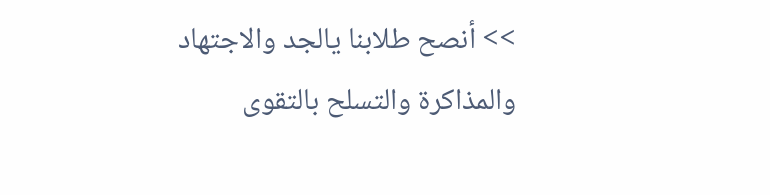>> أنصح طلابنا يالجد والاجتهاد والمذاكرة والتسلح بالتقوى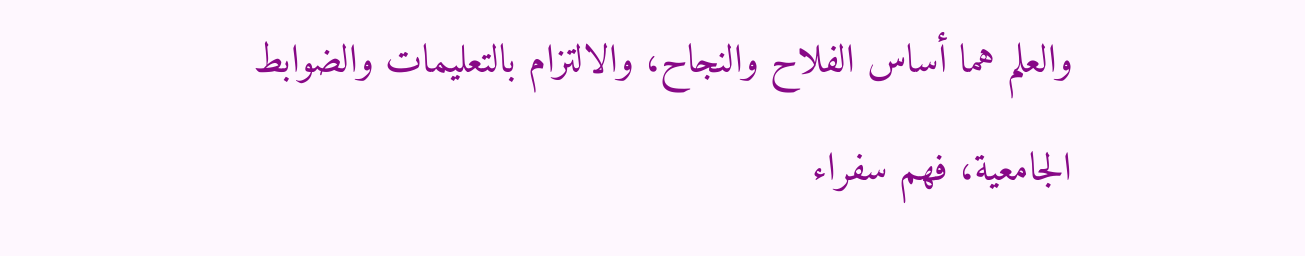والعلم هما أساس الفلاح والنجاح، والالتزام بالتعليمات والضوابط الجامعية، فهم سفراء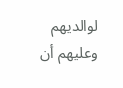لوالديهم وعليهم أن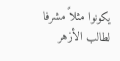يكونوا مثلاً مشرفا لطالب الأزهر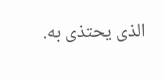الذى يحتذى به.